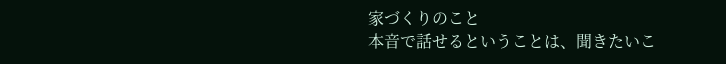家づくりのこと
本音で話せるということは、聞きたいこ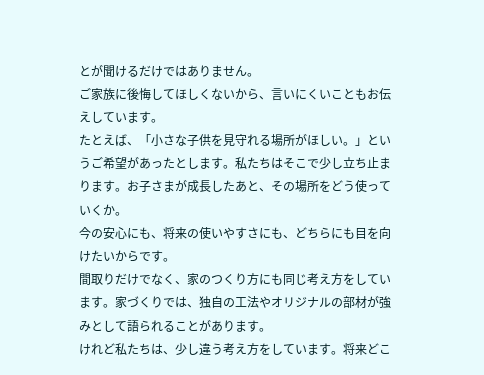とが聞けるだけではありません。
ご家族に後悔してほしくないから、言いにくいこともお伝えしています。
たとえば、「小さな子供を見守れる場所がほしい。」というご希望があったとします。私たちはそこで少し立ち止まります。お子さまが成長したあと、その場所をどう使っていくか。
今の安心にも、将来の使いやすさにも、どちらにも目を向けたいからです。
間取りだけでなく、家のつくり方にも同じ考え方をしています。家づくりでは、独自の工法やオリジナルの部材が強みとして語られることがあります。
けれど私たちは、少し違う考え方をしています。将来どこ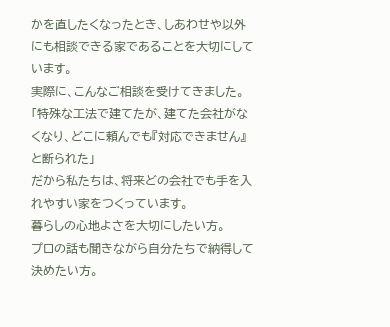かを直したくなったとき、しあわせや以外にも相談できる家であることを大切にしています。
実際に、こんなご相談を受けてきました。「特殊な工法で建てたが、建てた会社がなくなり、どこに頼んでも『対応できません』と断られた」
だから私たちは、将来どの会社でも手を入れやすい家をつくっています。
暮らしの心地よさを大切にしたい方。
プロの話も聞きながら自分たちで納得して決めたい方。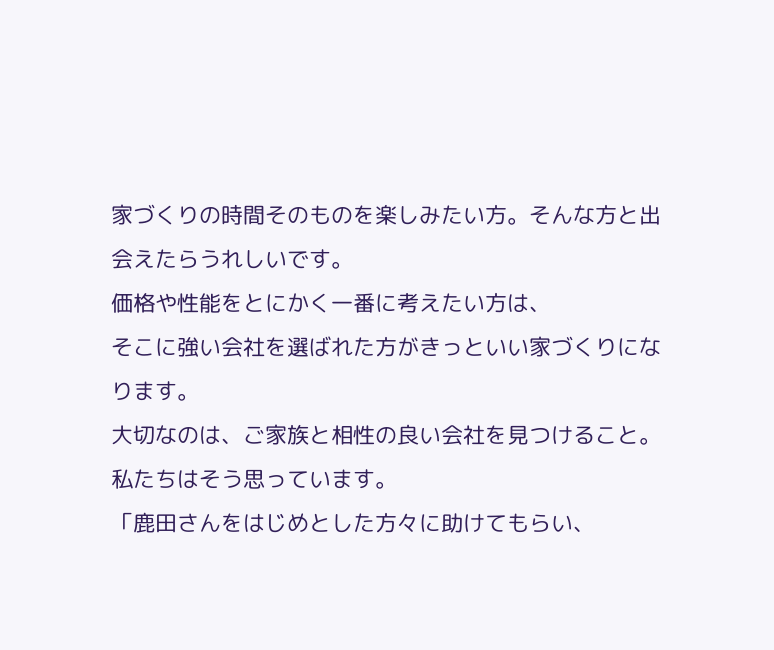家づくりの時間そのものを楽しみたい方。そんな方と出会えたらうれしいです。
価格や性能をとにかく一番に考えたい方は、
そこに強い会社を選ばれた方がきっといい家づくりになります。
大切なのは、ご家族と相性の良い会社を見つけること。私たちはそう思っています。
「鹿田さんをはじめとした方々に助けてもらい、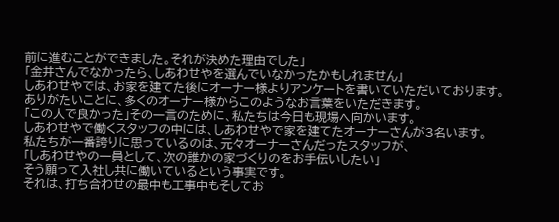前に進むことができました。それが決めた理由でした」
「金井さんでなかったら、しあわせやを選んでいなかったかもしれません」
しあわせやでは、お家を建てた後にオーナー様よりアンケートを書いていただいております。
ありがたいことに、多くのオーナー様からこのようなお言葉をいただきます。
「この人で良かった」その一言のために、私たちは今日も現場へ向かいます。
しあわせやで働くスタッフの中には、しあわせやで家を建てたオーナーさんが3名います。
私たちが一番誇りに思っているのは、元々オーナーさんだったスタッフが、
「しあわせやの一員として、次の誰かの家づくりのをお手伝いしたい」
そう願って入社し共に働いているという事実です。
それは、打ち合わせの最中も工事中もそしてお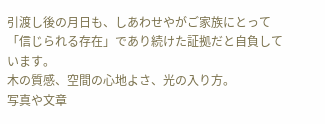引渡し後の月日も、しあわせやがご家族にとって「信じられる存在」であり続けた証拠だと自負しています。
木の質感、空間の心地よさ、光の入り方。
写真や文章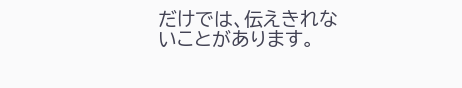だけでは、伝えきれないことがあります。